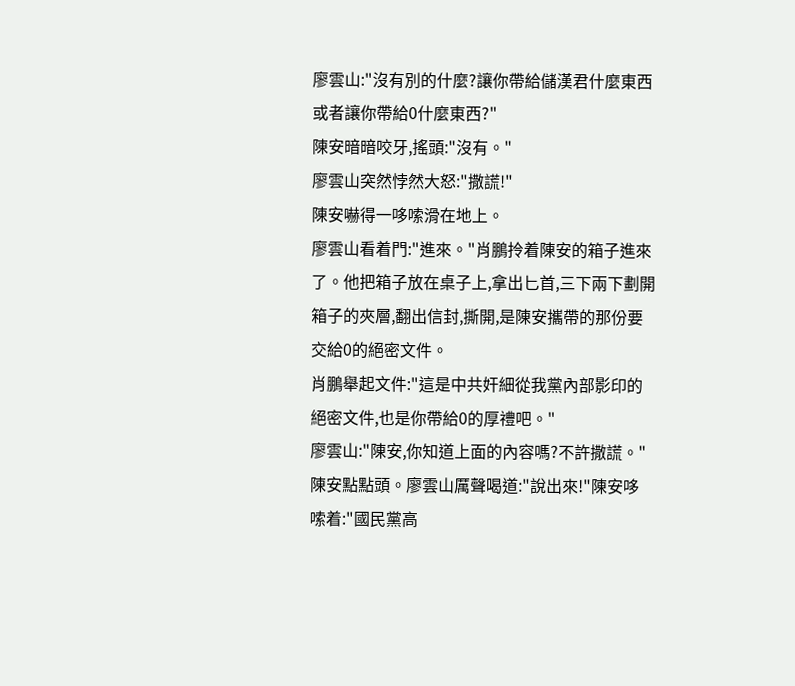廖雲山:"沒有別的什麼?讓你帶給儲漢君什麼東西或者讓你帶給0什麼東西?"
陳安暗暗咬牙,搖頭:"沒有。"
廖雲山突然悖然大怒:"撒謊!"
陳安嚇得一哆嗦滑在地上。
廖雲山看着門:"進來。"肖鵬拎着陳安的箱子進來了。他把箱子放在桌子上,拿出匕首,三下兩下劃開箱子的夾層,翻出信封,撕開,是陳安攜帶的那份要交給0的絕密文件。
肖鵬舉起文件:"這是中共奸細從我黨內部影印的絕密文件,也是你帶給0的厚禮吧。"
廖雲山:"陳安,你知道上面的內容嗎?不許撒謊。"
陳安點點頭。廖雲山厲聲喝道:"說出來!"陳安哆嗦着:"國民黨高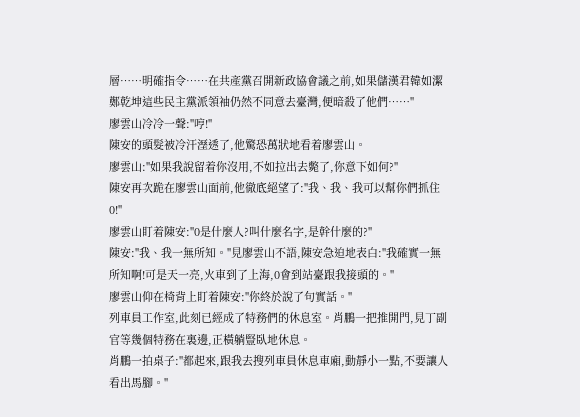層……明確指令……在共產黨召開新政協會議之前,如果儲漢君韓如潔鄭乾坤這些民主黨派領袖仍然不同意去臺灣,便暗殺了他們……"
廖雲山冷冷一聲:"哼!"
陳安的頭髮被冷汗溼透了,他驚恐萬狀地看着廖雲山。
廖雲山:"如果我說留着你沒用,不如拉出去斃了,你意下如何?"
陳安再次跪在廖雲山面前,他徹底絕望了:"我、我、我可以幫你們抓住0!"
廖雲山盯着陳安:"0是什麼人?叫什麼名字,是幹什麼的?"
陳安:"我、我一無所知。"見廖雲山不語,陳安急迫地表白:"我確實一無所知啊!可是天一亮,火車到了上海,0會到站臺跟我接頭的。"
廖雲山仰在椅背上盯着陳安:"你終於說了句實話。"
列車員工作室,此刻已經成了特務們的休息室。肖鵬一把推開門,見丁副官等幾個特務在裏邊,正橫躺豎臥地休息。
肖鵬一拍桌子:"都起來,跟我去搜列車員休息車廂,動靜小一點,不要讓人看出馬腳。"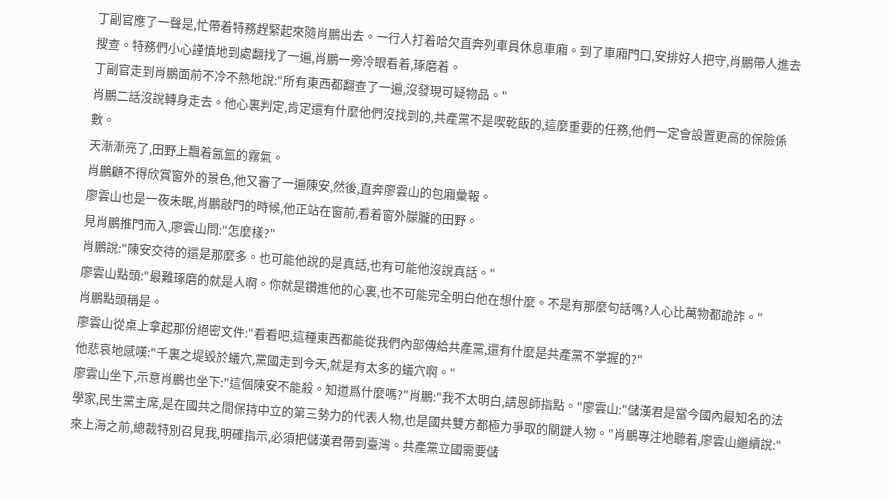丁副官應了一聲是,忙帶着特務趕緊起來隨肖鵬出去。一行人打着哈欠直奔列車員休息車廂。到了車廂門口,安排好人把守,肖鵬帶人進去搜查。特務們小心謹慎地到處翻找了一遍,肖鵬一旁冷眼看着,琢磨着。
丁副官走到肖鵬面前不冷不熱地說:"所有東西都翻查了一遍,沒發現可疑物品。"
肖鵬二話沒說轉身走去。他心裏判定,肯定還有什麼他們沒找到的,共產黨不是喫乾飯的,這麼重要的任務,他們一定會設置更高的保險係數。
天漸漸亮了,田野上飄着氤氳的霧氣。
肖鵬顧不得欣賞窗外的景色,他又審了一遍陳安,然後,直奔廖雲山的包廂彙報。
廖雲山也是一夜未眠,肖鵬敲門的時候,他正站在窗前,看着窗外朦朧的田野。
見肖鵬推門而入,廖雲山問:"怎麼樣?"
肖鵬說:"陳安交待的還是那麼多。也可能他說的是真話,也有可能他沒說真話。"
廖雲山點頭:"最難琢磨的就是人啊。你就是鑽進他的心裏,也不可能完全明白他在想什麼。不是有那麼句話嗎?人心比萬物都詭詐。"
肖鵬點頭稱是。
廖雲山從桌上拿起那份絕密文件:"看看吧,這種東西都能從我們內部傳給共產黨,還有什麼是共產黨不掌握的?"
他悲哀地感嘆:"千裏之堤毀於蟻穴,黨國走到今天,就是有太多的蟻穴啊。"
廖雲山坐下,示意肖鵬也坐下:"這個陳安不能殺。知道爲什麼嗎?"肖鵬:"我不太明白,請恩師指點。"廖雲山:"儲漢君是當今國內最知名的法學家,民生黨主席,是在國共之間保持中立的第三勢力的代表人物,也是國共雙方都極力爭取的關鍵人物。"肖鵬專注地聽着,廖雲山繼續說:"來上海之前,總裁特別召見我,明確指示,必須把儲漢君帶到臺灣。共產黨立國需要儲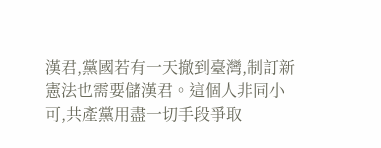漢君,黨國若有一天撤到臺灣,制訂新憲法也需要儲漢君。這個人非同小可,共產黨用盡一切手段爭取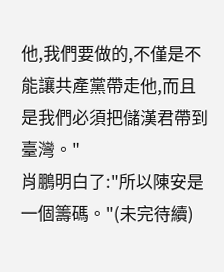他,我們要做的,不僅是不能讓共產黨帶走他,而且是我們必須把儲漢君帶到臺灣。"
肖鵬明白了:"所以陳安是一個籌碼。"(未完待續)